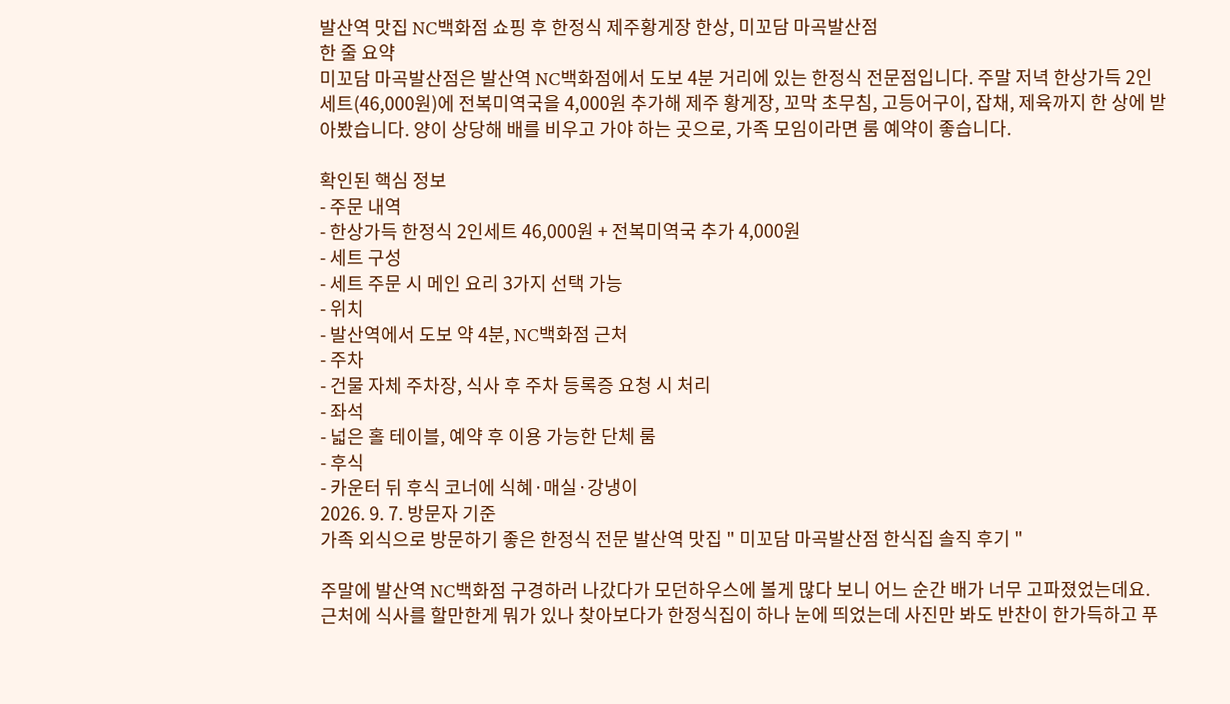발산역 맛집 NC백화점 쇼핑 후 한정식 제주황게장 한상, 미꼬담 마곡발산점
한 줄 요약
미꼬담 마곡발산점은 발산역 NC백화점에서 도보 4분 거리에 있는 한정식 전문점입니다. 주말 저녁 한상가득 2인세트(46,000원)에 전복미역국을 4,000원 추가해 제주 황게장, 꼬막 초무침, 고등어구이, 잡채, 제육까지 한 상에 받아봤습니다. 양이 상당해 배를 비우고 가야 하는 곳으로, 가족 모임이라면 룸 예약이 좋습니다.

확인된 핵심 정보
- 주문 내역
- 한상가득 한정식 2인세트 46,000원 + 전복미역국 추가 4,000원
- 세트 구성
- 세트 주문 시 메인 요리 3가지 선택 가능
- 위치
- 발산역에서 도보 약 4분, NC백화점 근처
- 주차
- 건물 자체 주차장, 식사 후 주차 등록증 요청 시 처리
- 좌석
- 넓은 홀 테이블, 예약 후 이용 가능한 단체 룸
- 후식
- 카운터 뒤 후식 코너에 식혜·매실·강냉이
2026. 9. 7. 방문자 기준
가족 외식으로 방문하기 좋은 한정식 전문 발산역 맛집 " 미꼬담 마곡발산점 한식집 솔직 후기 "

주말에 발산역 NC백화점 구경하러 나갔다가 모던하우스에 볼게 많다 보니 어느 순간 배가 너무 고파졌었는데요. 근처에 식사를 할만한게 뭐가 있나 찾아보다가 한정식집이 하나 눈에 띄었는데 사진만 봐도 반찬이 한가득하고 푸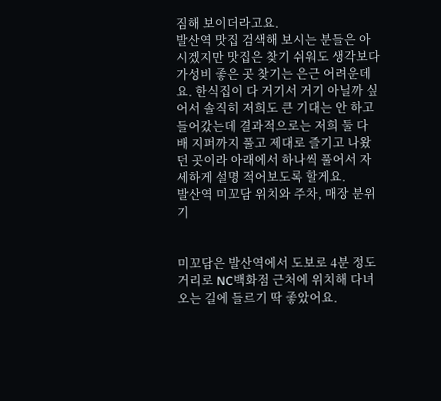짐해 보이더라고요.
발산역 맛집 검색해 보시는 분들은 아시겠지만 맛집은 찾기 쉬워도 생각보다 가성비 좋은 곳 찾기는 은근 어려운데요. 한식집이 다 거기서 거기 아닐까 싶어서 솔직히 저희도 큰 기대는 안 하고 들어갔는데 결과적으로는 저희 둘 다 배 지퍼까지 풀고 제대로 즐기고 나왔던 곳이라 아래에서 하나씩 풀어서 자세하게 설명 적어보도록 할게요.
발산역 미꼬담 위치와 주차, 매장 분위기


미꼬담은 발산역에서 도보로 4분 정도 거리로 NC백화점 근처에 위치해 다녀오는 길에 들르기 딱 좋았어요.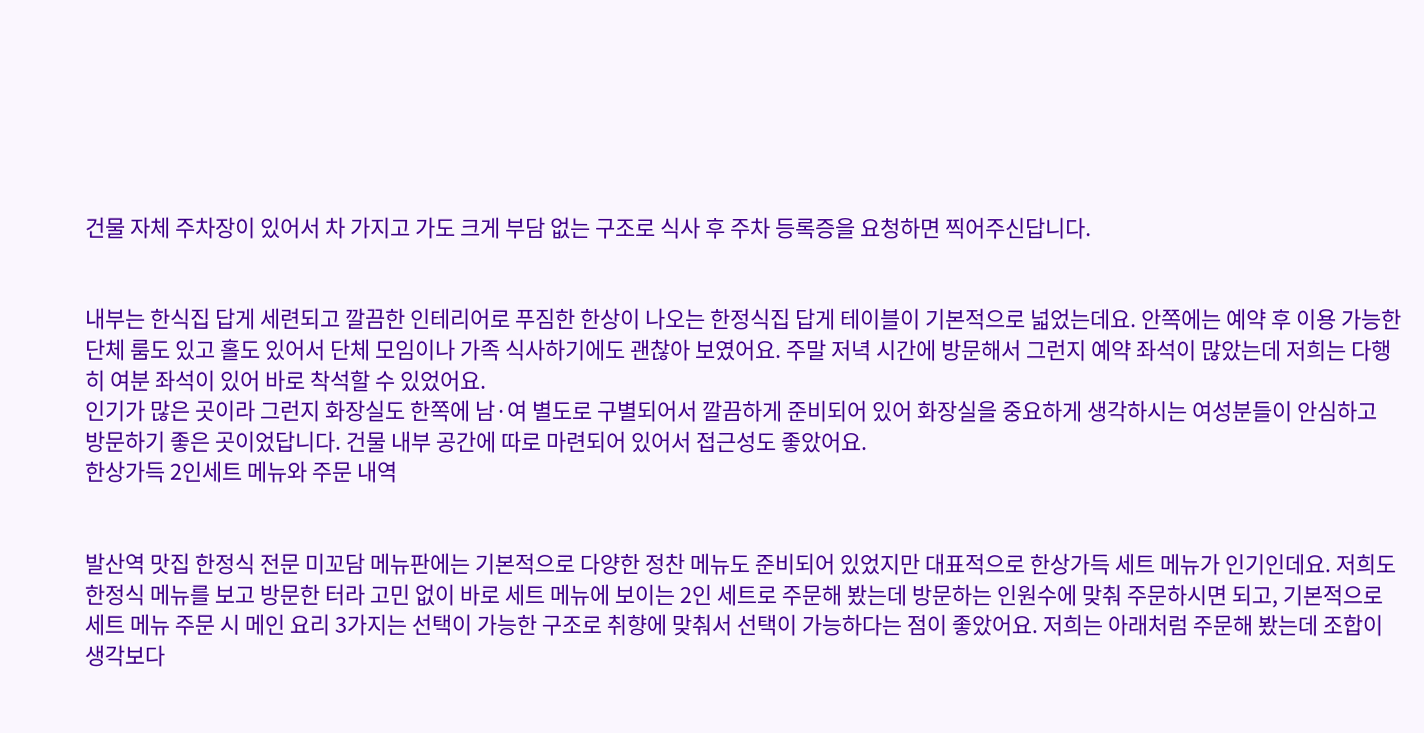건물 자체 주차장이 있어서 차 가지고 가도 크게 부담 없는 구조로 식사 후 주차 등록증을 요청하면 찍어주신답니다.


내부는 한식집 답게 세련되고 깔끔한 인테리어로 푸짐한 한상이 나오는 한정식집 답게 테이블이 기본적으로 넓었는데요. 안쪽에는 예약 후 이용 가능한 단체 룸도 있고 홀도 있어서 단체 모임이나 가족 식사하기에도 괜찮아 보였어요. 주말 저녁 시간에 방문해서 그런지 예약 좌석이 많았는데 저희는 다행히 여분 좌석이 있어 바로 착석할 수 있었어요.
인기가 많은 곳이라 그런지 화장실도 한쪽에 남·여 별도로 구별되어서 깔끔하게 준비되어 있어 화장실을 중요하게 생각하시는 여성분들이 안심하고 방문하기 좋은 곳이었답니다. 건물 내부 공간에 따로 마련되어 있어서 접근성도 좋았어요.
한상가득 2인세트 메뉴와 주문 내역


발산역 맛집 한정식 전문 미꼬담 메뉴판에는 기본적으로 다양한 정찬 메뉴도 준비되어 있었지만 대표적으로 한상가득 세트 메뉴가 인기인데요. 저희도 한정식 메뉴를 보고 방문한 터라 고민 없이 바로 세트 메뉴에 보이는 2인 세트로 주문해 봤는데 방문하는 인원수에 맞춰 주문하시면 되고, 기본적으로 세트 메뉴 주문 시 메인 요리 3가지는 선택이 가능한 구조로 취향에 맞춰서 선택이 가능하다는 점이 좋았어요. 저희는 아래처럼 주문해 봤는데 조합이 생각보다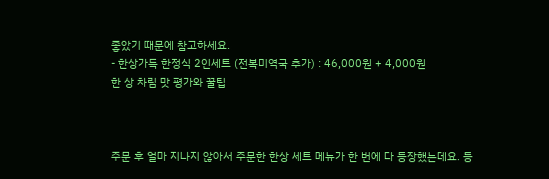좋았기 때문에 참고하세요.
- 한상가득 한정식 2인세트 (전복미역국 추가) : 46,000원 + 4,000원
한 상 차림 맛 평가와 꿀팁



주문 후 얼마 지나지 않아서 주문한 한상 세트 메뉴가 한 번에 다 등장했는데요. 등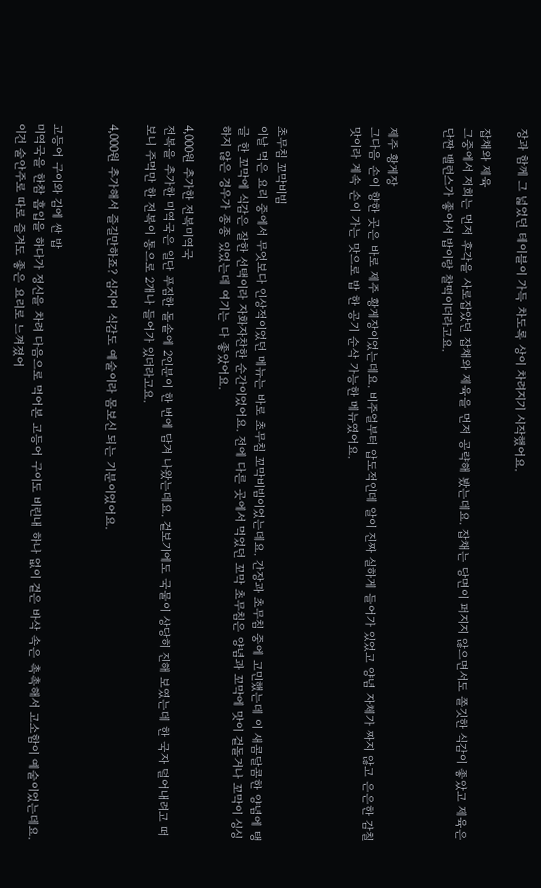장과 함께 그 넓었던 테이블이 가득 차도록 상이 차려지기 시작했어요.

잡채와 제육
그중에서 저희는 먼저 후각을 사로잡았던 잡채와 제육을 먼저 공략해 봤는데요. 잡채는 당면이 퍼지지 않으면서도 쫄깃한 식감이 좋았고 제육은 단짠 밸런스가 좋아서 밥이랑 찰떡이더라고요.


제주 황게장
그다음 손이 향한 곳은 바로 제주 황게장이었는데요. 비주얼부터 압도적인데 알이 진짜 실하게 들어가 있었고 양념 자체가 짜지 않고 은은한 감칠맛이라 계속 손이 가는 맛으로 밥 한 공기 순삭 가능한 메뉴였어요.



초무침 꼬막비빔
이날 먹은 요리 중에서 무엇보다 인상적이었던 메뉴는 바로 초무침 꼬막비빔이었는데요. 간장과 초무침 중에 고민했는데 이 새콤달콤한 양념에 탱글 한 꼬막에 식감은 잘한 선택이라 자화자찬한 순간이었어요. 전에 다른 곳에서 먹었던 꼬막 초무침은 양념과 꼬막에 맛이 겉돌거나 꼬막이 싱싱하지 않은 경우가 종종 있었는데 여기는 다 좋았어요.

4,000원 추가한 전복미역국
전복을 추가한 미역국은 일단 푸짐한 돌솥에 2인분이 한 번에 담겨 나왔는데요. 겉보기에도 국물이 상당히 진해 보였는데 한 국자 덜어내려고 떠보니 주먹만 한 전복이 통으로 2개나 들어가 있더라고요.

4,000원 추가해서 즐길만하죠? 심지어 식감도 예술이라 몸보신 되는 기분이었어요.


고등어 구이와 김에 싼 밥
미역국을 한참 흡입을 하다가 정신을 차려 다음으로 먹어본 고등어 구이도 비린내 하나 없이 겉은 바삭 속은 촉촉해서 고소함이 예술이었는데요. 이건 술안주로 따로 즐겨도 좋은 요리로 느껴졌어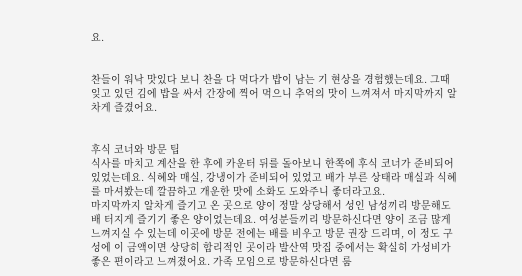요.


찬들이 워낙 맛있다 보니 찬을 다 먹다가 밥이 남는 기 현상을 경험했는데요. 그때 잊고 있던 김에 밥을 싸서 간장에 찍어 먹으니 추억의 맛이 느껴져서 마지막까지 알차게 즐겼어요.


후식 코너와 방문 팁
식사를 마치고 계산을 한 후에 카운터 뒤를 돌아보니 한쪽에 후식 코너가 준비되어 있었는데요. 식혜와 매실, 강냉이가 준비되어 있었고 배가 부른 상태라 매실과 식혜를 마셔봤는데 깔끔하고 개운한 맛에 소화도 도와주니 좋더라고요.
마지막까지 알차게 즐기고 온 곳으로 양이 정말 상당해서 성인 남성끼리 방문해도 배 터지게 즐기기 좋은 양이었는데요. 여성분들끼리 방문하신다면 양이 조금 많게 느껴지실 수 있는데 이곳에 방문 전에는 배를 비우고 방문 권장 드리며, 이 정도 구성에 이 금액이면 상당히 합리적인 곳이라 발산역 맛집 중에서는 확실히 가성비가 좋은 편이라고 느껴졌어요. 가족 모임으로 방문하신다면 룸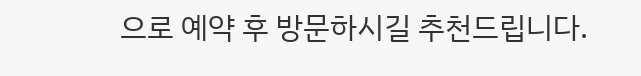으로 예약 후 방문하시길 추천드립니다.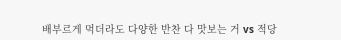배부르게 먹더라도 다양한 반찬 다 맛보는 거 vs 적당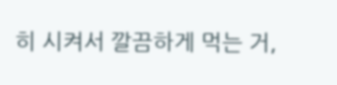히 시켜서 깔끔하게 먹는 거,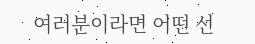여러분이라면 어떤 선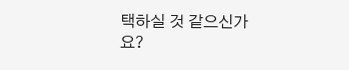택하실 것 같으신가요?